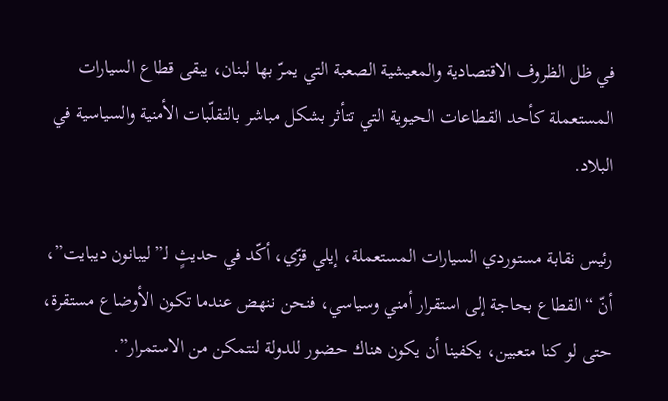في ظل الظروف الاقتصادية والمعيشية الصعبة التي يمرّ بها لبنان، يبقى قطاع السيارات المستعملة كأحد القطاعات الحيوية التي تتأثر بشكل مباشر بالتقلّبات الأمنية والسياسية في البلاد.

رئيس نقابة مستوردي السيارات المستعملة، إيلي قزّي، أكّد في حديثٍ لـ”ليبانون ديبايت”، أنّ “القطاع بحاجة إلى استقرار أمني وسياسي، فنحن ننهض عندما تكون الأوضاع مستقرة، حتى لو كنا متعبين، يكفينا أن يكون هناك حضور للدولة لنتمكن من الاستمرار”.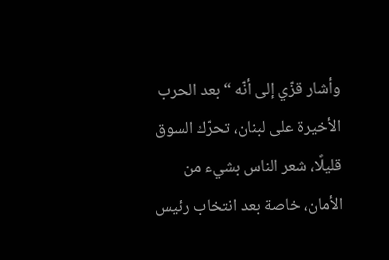وأشار قزّي إلى أنّه “بعد الحرب الأخيرة على لبنان، تحرّك السوق قليلًا، شعر الناس بشيء من الأمان، خاصة بعد انتخاب رئيس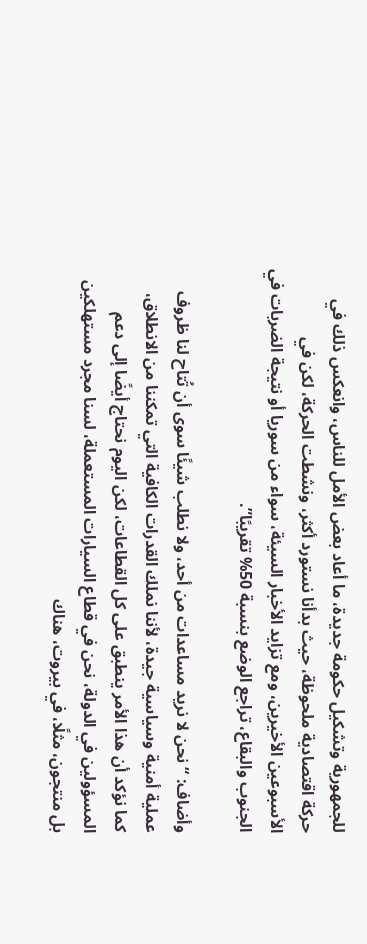للجمهورية وتشكيل حكومة جديدة، ما أعاد بعض الأمل للناس، وانعكس ذلك في حركة اقتصادية ملحوظة، حيث بدأنا نستورد أكثر، ونشطت الحركة، لكن في الأسبوعين الأخيرين، ومع تزايد الأخبار السيئة، سواء من سوريا أو نتيجة الضربات في الجنوب والبقاع، تراجع الوضع بنسبة 50% تقريبًا”.

وأضاف: “نحن لا نريد مساعدات من أحد، ولا نطلب شيئًا سوى أن تُتاح لنا ظروف عملية أمنية وسياسية جيدة، لأننا نملك القدرات الكافية التي تمكننا من الانطلاق، كما نؤكد أن هذا الأمر ينطبق على كل القطاعات، لكن اليوم نحتاج أيضًا إلى دعم المسؤولين في الدولة، نحن في قطاع السيارات المستعملة، لسنا مجرد مستهلكين بل منتجون، مثلًا، في بيروت، هناك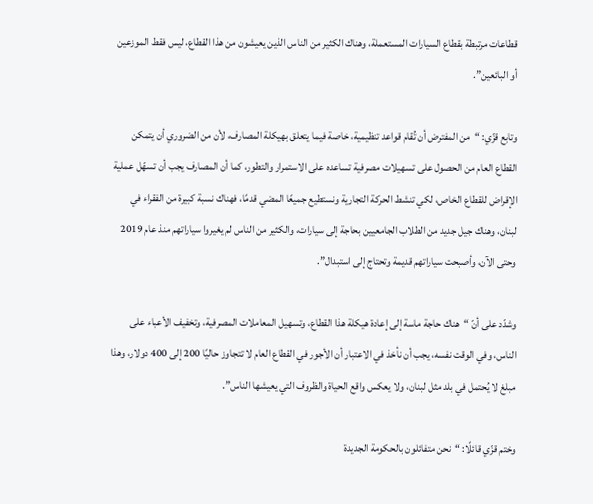قطاعات مرتبطة بقطاع السيارات المستعملة، وهناك الكثير من الناس الذين يعيشون من هذا القطاع، ليس فقط الموزعين أو البائعين”.

وتابع قزّي: “من المفترض أن تُقام قواعد تنظيمية، خاصة فيما يتعلق بهيكلة المصارف، لأن من الضروري أن يتمكن القطاع العام من الحصول على تسهيلات مصرفية تساعده على الاستمرار والتطور، كما أن المصارف يجب أن تسهّل عملية الإقراض للقطاع الخاص، لكي تنشط الحركة التجارية ونستطيع جميعًا المضي قدمًا، فهناك نسبة كبيرة من الفقراء في لبنان، وهناك جيل جديد من الطلاب الجامعيين بحاجة إلى سيارات، والكثير من الناس لم يغيروا سياراتهم منذ عام 2019 وحتى الآن، وأصبحت سياراتهم قديمة وتحتاج إلى استبدال”.

وشدّد على أنّ “هناك حاجة ماسة إلى إعادة هيكلة هذا القطاع، وتسهيل المعاملات المصرفية، وتخفيف الأعباء على الناس، وفي الوقت نفسه، يجب أن نأخذ في الاعتبار أن الأجور في القطاع العام لا تتجاوز حاليًا 200 إلى 400 دولار، وهذا مبلغ لا يُحتمل في بلد مثل لبنان، ولا يعكس واقع الحياة والظروف التي يعيشها الناس”.

وختم قزّي قائلًا: “نحن متفائلون بالحكومة الجديدة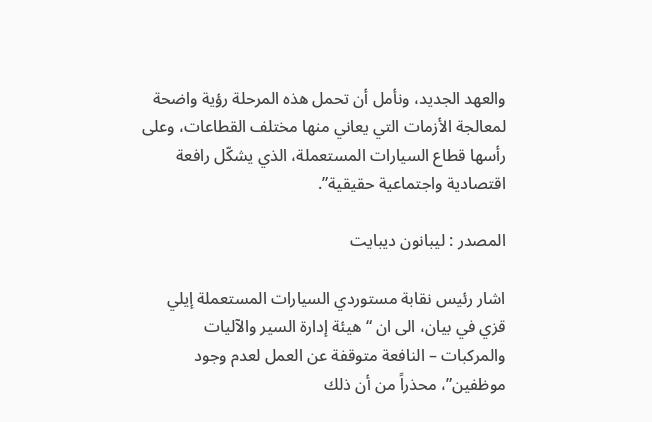والعهد الجديد، ونأمل أن تحمل هذه المرحلة رؤية واضحة لمعالجة الأزمات التي يعاني منها مختلف القطاعات، وعلى رأسها قطاع السيارات المستعملة، الذي يشكّل رافعة اقتصادية واجتماعية حقيقية”.

المصدر : ليبانون ديبايت

اشار رئيس نقابة مستوردي السيارات المستعملة إيلي قزي في بيان، الى ان “هيئة إدارة السير والآليات والمركبات – النافعة متوقفة عن العمل لعدم وجود موظفين”، محذراً من أن ذلك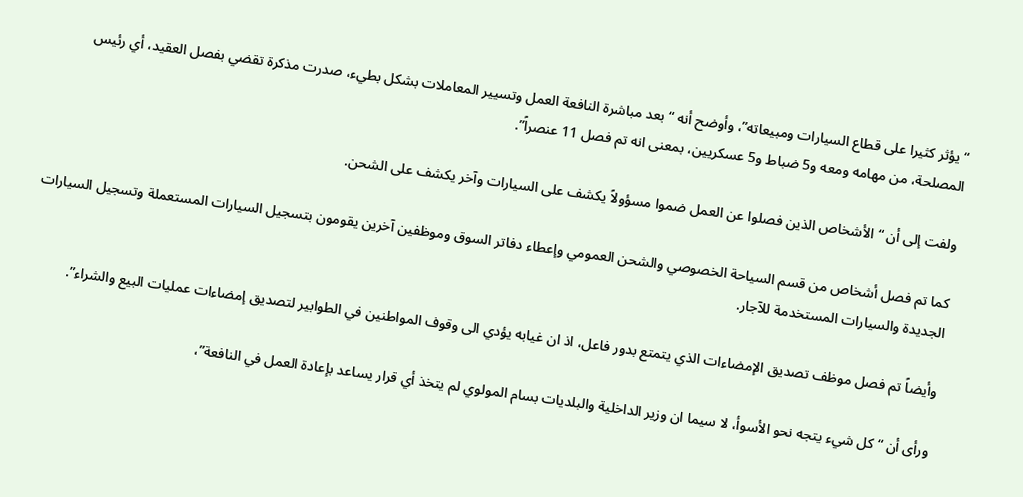“يؤثر كثيرا على قطاع السيارات ومبيعاته”، وأوضح أنه “بعد مباشرة النافعة العمل وتسيير المعاملات بشكل بطيء، صدرت مذكرة تقضي بفصل العقيد، أي رئيس المصلحة، من مهامه ومعه و5 ضباط و5 عسكريين، بمعنى انه تم فصل 11 عنصراً”.

ولفت إلى أن “الأشخاص الذين فصلوا عن العمل ضموا مسؤولاً يكشف على السيارات وآخر يكشف على الشحن.

كما تم فصل أشخاص من قسم السياحة الخصوصي والشحن العمومي وإعطاء دفاتر السوق وموظفين آخرين يقومون بتسجيل السيارات المستعملة وتسجيل السيارات الجديدة والسيارات المستخدمة للآجار.

وأيضاً تم فصل موظف تصديق الإمضاءات الذي يتمتع بدور فاعل، اذ ان غيابه يؤدي الى وقوف المواطنين في الطوابير لتصديق إمضاءات عمليات البيع والشراء”.

ورأى أن “كل شيء يتجه نحو الأسوأ، لا سيما ان وزير الداخلية والبلديات بسام المولوي لم يتخذ أي قرار يساعد بإعادة العمل في النافعة”،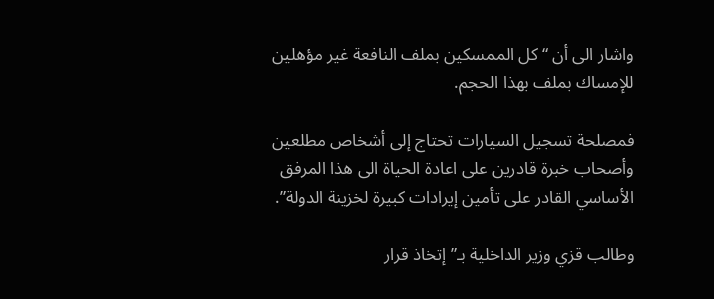واشار الى أن “كل الممسكين بملف النافعة غير مؤهلين للإمساك بملف بهذا الحجم.

فمصلحة تسجيل السيارات تحتاج إلى أشخاص مطلعين وأصحاب خبرة قادرين على اعادة الحياة الى هذا المرفق الأساسي القادر على تأمين إيرادات كبيرة لخزينة الدولة”.

وطالب قزي وزير الداخلية بـ”إتخاذ قرار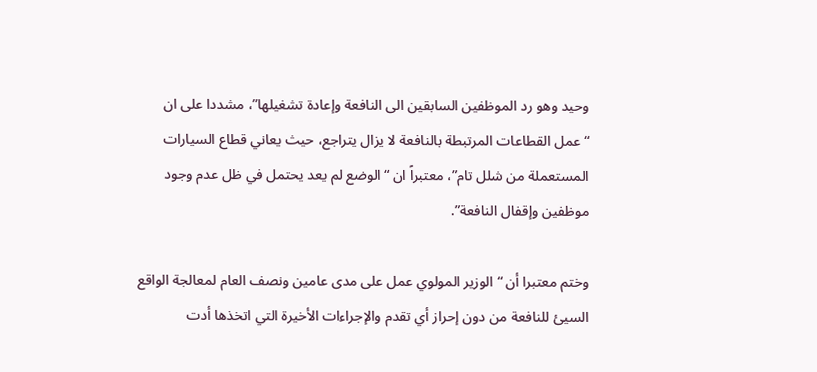وحيد وهو رد الموظفين السابقين الى النافعة وإعادة تشغيلها”، مشددا على ان “عمل القطاعات المرتبطة بالنافعة لا يزال يتراجع، حيث يعاني قطاع السيارات المستعملة من شلل تام”، معتبراً ان “الوضع لم يعد يحتمل في ظل عدم وجود موظفين وإقفال النافعة”.

وختم معتبرا أن “الوزير المولوي عمل على مدى عامين ونصف العام لمعالجة الواقع السيئ للنافعة من دون إحراز أي تقدم والإجراءات الأخيرة التي اتخذها أدت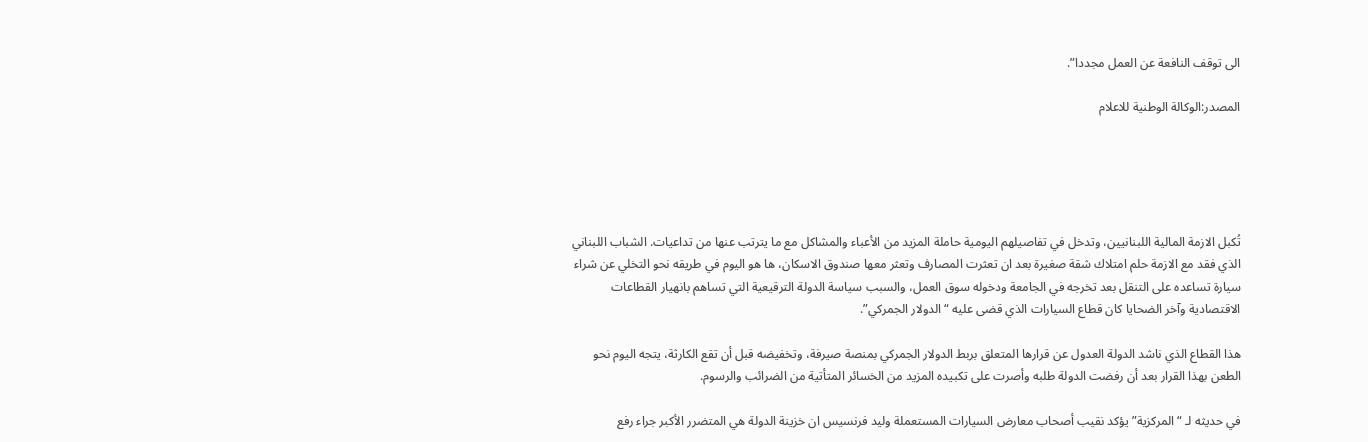الى توقف النافعة عن العمل مجددا”.

المصدر:الوكالة الوطنية للاعلام





تُكبل الازمة المالية اللبنانيين، وتدخل في تفاصيلهم اليومية حاملة المزيد من الأعباء والمشاكل مع ما يترتب عنها من تداعيات. الشباب اللبناني الذي فقد مع الازمة حلم امتلاك شقة صغيرة بعد ان تعثرت المصارف وتعثر معها صندوق الاسكان، ها هو اليوم في طريقه نحو التخلي عن شراء سيارة تساعده على التنقل بعد تخرجه في الجامعة ودخوله سوق العمل، والسبب سياسة الدولة الترقيعية التي تساهم بانهيار القطاعات الاقتصادية وآخر الضحايا كان قطاع السيارات الذي قضى عليه “الدولار الجمركي”.

هذا القطاع الذي ناشد الدولة العدول عن قرارها المتعلق بربط الدولار الجمركي بمنصة صيرفة، وتخفيضه قبل أن تقع الكارثة، يتجه اليوم نحو الطعن بهذا القرار بعد أن رفضت الدولة طلبه وأصرت على تكبيده المزيد من الخسائر المتأتية من الضرائب والرسوم.

في حديثه لـ “المركزية” يؤكد نقيب أصحاب معارض السيارات المستعملة وليد فرنسيس ان خزينة الدولة هي المتضرر الأكبر جراء رفع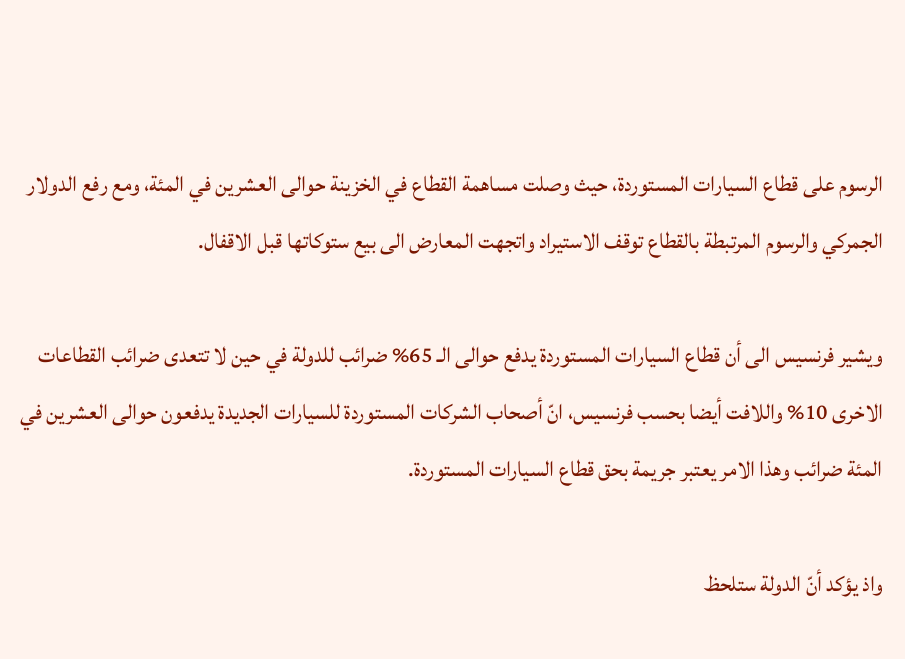الرسوم على قطاع السيارات المستوردة، حيث وصلت مساهمة القطاع في الخزينة حوالى العشرين في المئة، ومع رفع الدولار الجمركي والرسوم المرتبطة بالقطاع توقف الاستيراد واتجهت المعارض الى بيع ستوكاتها قبل الاقفال.

ويشير فرنسيس الى أن قطاع السيارات المستوردة يدفع حوالى الـ 65% ضرائب للدولة في حين لا تتعدى ضرائب القطاعات الاخرى 10% واللافت أيضا بحسب فرنسيس، انّ أصحاب الشركات المستوردة للسيارات الجديدة يدفعون حوالى العشرين في المئة ضرائب وهذا الامر يعتبر جريمة بحق قطاع السيارات المستوردة.

واذ يؤكد أنّ الدولة ستلحظ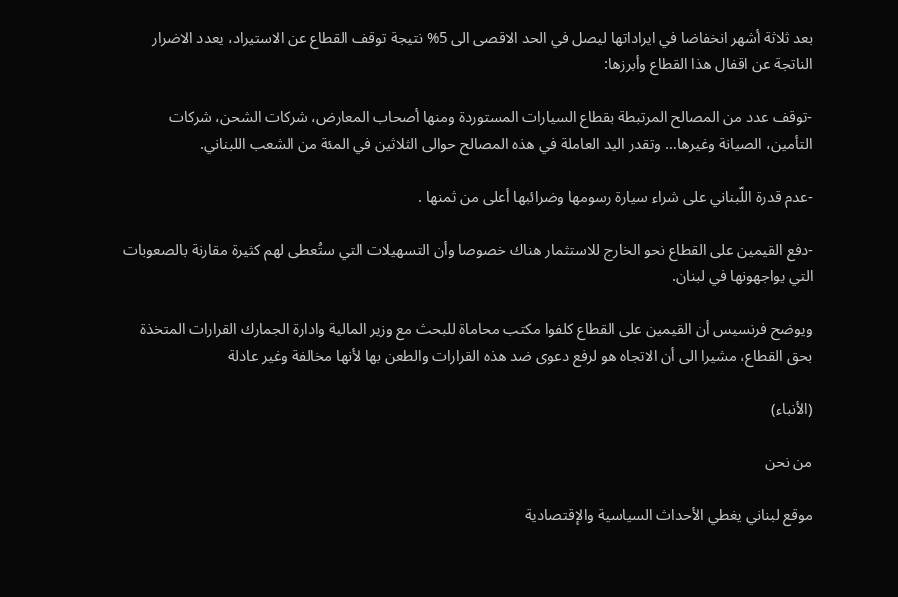بعد ثلاثة أشهر انخفاضا في ايراداتها ليصل في الحد الاقصى الى 5% نتيجة توقف القطاع عن الاستيراد، يعدد الاضرار الناتجة عن اقفال هذا القطاع وأبرزها:

-توقف عدد من المصالح المرتبطة بقطاع السيارات المستوردة ومنها أصحاب المعارض، شركات الشحن، شركات التأمين، الصيانة وغيرها… وتقدر اليد العاملة في هذه المصالح حوالى الثلاثين في المئة من الشعب اللبناني.

-عدم قدرة اللّبناني على شراء سيارة رسومها وضرائبها أعلى من ثمنها .

-دفع القيمين على القطاع نحو الخارج للاستثمار هناك خصوصا وأن التسهيلات التي ستُعطى لهم كثيرة مقارنة بالصعوبات التي يواجهونها في لبنان.

ويوضح فرنسيس أن القيمين على القطاع كلفوا مكتب محاماة للبحث مع وزير المالية وادارة الجمارك القرارات المتخذة بحق القطاع، مشيرا الى أن الاتجاه هو لرفع دعوى ضد هذه القرارات والطعن بها لأنها مخالفة وغير عادلة

(الأنباء)

من نحن

موقع لبناني يغطي الأحداث السياسية والإقتصادية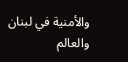والأمنية في لبنان والعالم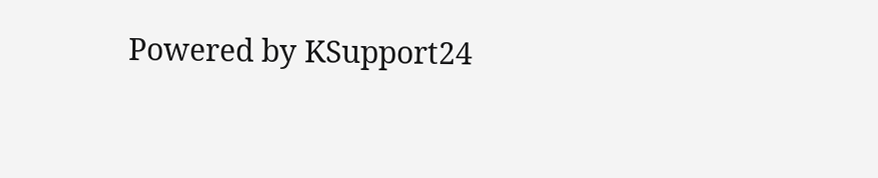Powered by KSupport24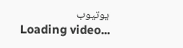يوتيوب
Loading video...